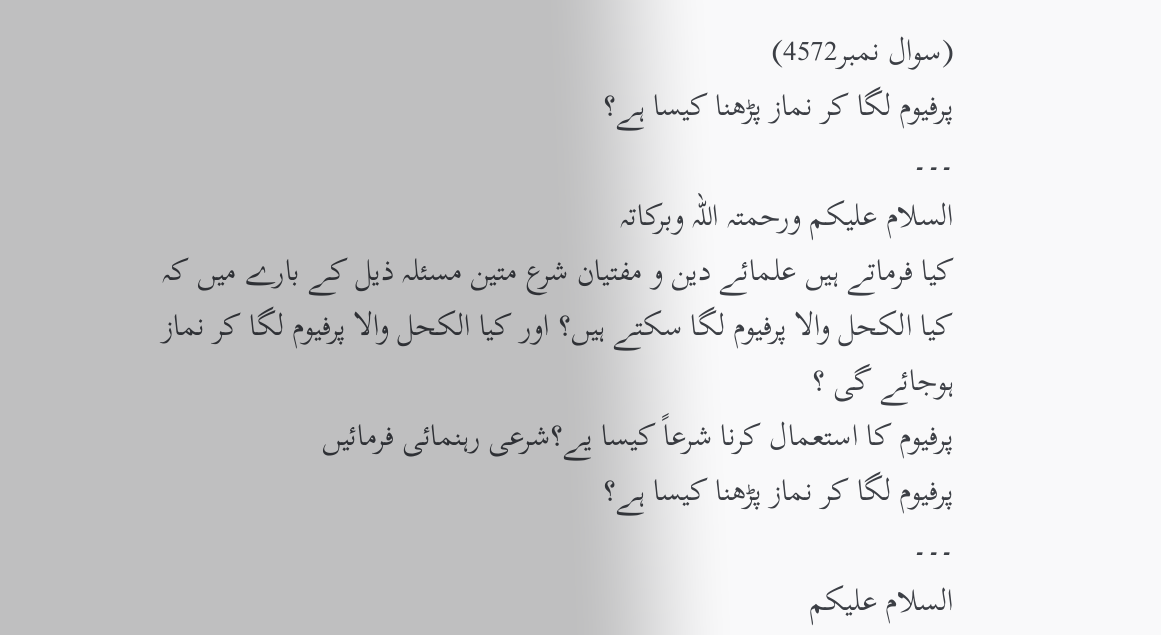(سوال نمبر4572)
پرفیوم لگا کر نماز پڑھنا کیسا ہے؟
۔۔۔
السلام علیکم ورحمتہ اللہ وبرکاتہ
کیا فرماتے ہیں علمائے دین و مفتیان شرع متین مسئلہ ذیل کے بارے میں کہ
کیا الکحل والا پرفیوم لگا سکتے ہیں؟ اور کیا الکحل والا پرفیوم لگا کر نماز ہوجائے گی ؟
پرفیوم کا استعمال کرنا شرعاً کیسا یے؟شرعی رہنمائی فرمائیں
پرفیوم لگا کر نماز پڑھنا کیسا ہے؟
۔۔۔
السلام علیکم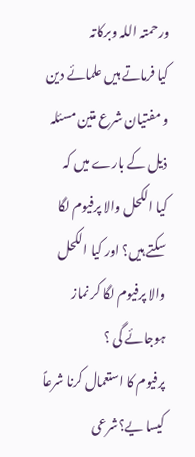ورحمتہ اللہ وبرکاتہ
کیا فرماتے ہیں علمائے دین و مفتیان شرع متین مسئلہ ذیل کے بارے میں کہ
کیا الکحل والا پرفیوم لگا سکتے ہیں؟ اور کیا الکحل والا پرفیوم لگا کر نماز ہوجائے گی ؟
پرفیوم کا استعمال کرنا شرعاً کیسا یے؟شرعی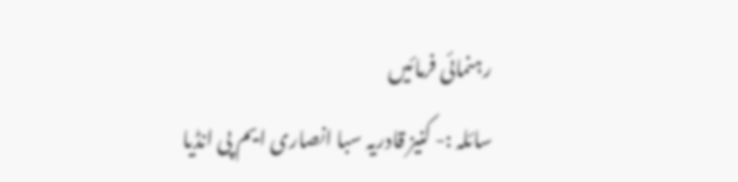رہنمائی فرمائیں
سائلہ :- کنیز قادریہ سبا انصاری ایم پی انڈیا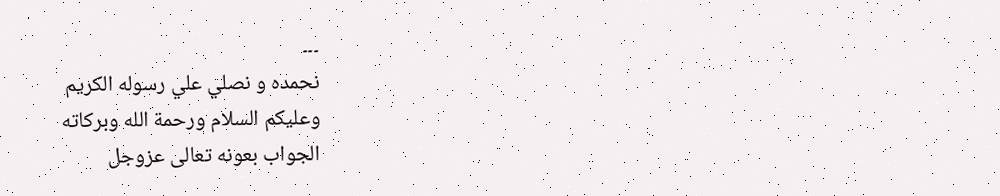۔۔۔
نحمده و نصلي علي رسوله الكريم
وعليكم السلام ورحمة الله وبركاته
الجواب بعونه تعالى عزوجل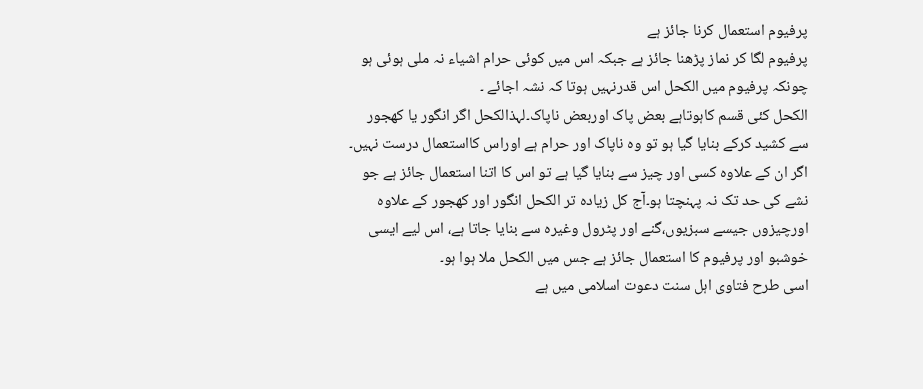پرفیوم استعمال کرنا جائز ہے
پرفیوم لگا کر نماز پڑھنا جائز ہے جبکہ اس میں کوئی حرام اشیاء نہ ملی ہوئی ہو
چونکہ پرفیوم میں الکحل اس قدرنہیں ہوتا کہ نشہ اجائے ۔
الکحل کئی قسم کاہوتاہے بعض پاک اوربعض ناپاک۔لہذالکحل اگر انگور یا کھجور سے کشید کرکے بنایا گیا ہو تو وہ ناپاک اور حرام ہے اوراس کااستعمال درست نہیں۔ اگر ان کے علاوہ کسی اور چیز سے بنایا گیا ہے تو اس کا اتنا استعمال جائز ہے جو نشے کی حد تک نہ پہنچتا ہو۔آج کل زیادہ تر الکحل انگور اور کھجور کے علاوہ اورچیزوں جیسے سبزیوں،گنے اور پٹرول وغیرہ سے بنایا جاتا ہے، اس لیے ایسی خوشبو اور پرفیوم کا استعمال جائز ہے جس میں الکحل ملا ہوا ہو۔
اسی طرح فتاوی اہل سنت دعوت اسلامی میں ہے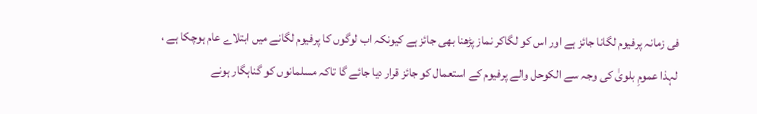فی زمانہ پرفیوم لگانا جائز ہے اور اس کو لگاکر نماز پڑھنا بھی جائز ہے کیونکہ اب لوگوں کا پرفیوم لگانے میں ابتلاے عام ہوچکا ہے ، لہذا عمومِ بلویٰ کی وجہ سے الکوحل والے پرفیوم کے استعمال کو جائز قرار دیا جائے گا تاکہ مسلمانوں کو گناہگار ہونے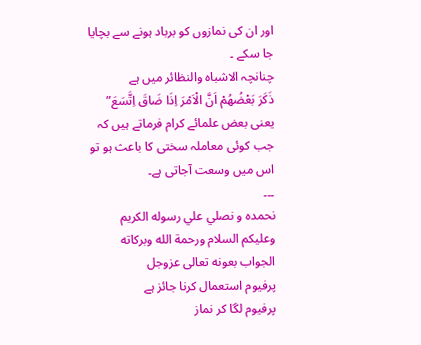اور ان کی نمازوں کو برباد ہونے سے بچایا جا سکے ۔
چنانچہ الاشباہ والنظائر میں ہے
ذَکَرَ بَعْضُھُمْ اَنَّ الْاَمْرَ اِذَا ضَاقَ اِتَّسَعَ”
یعنی بعض علمائے کرام فرماتے ہیں کہ جب کوئی معاملہ سختی کا باعث ہو تو اس میں وسعت آجاتی ہے۔
۔۔۔
نحمده و نصلي علي رسوله الكريم
وعليكم السلام ورحمة الله وبركاته
الجواب بعونه تعالى عزوجل
پرفیوم استعمال کرنا جائز ہے
پرفیوم لگا کر نماز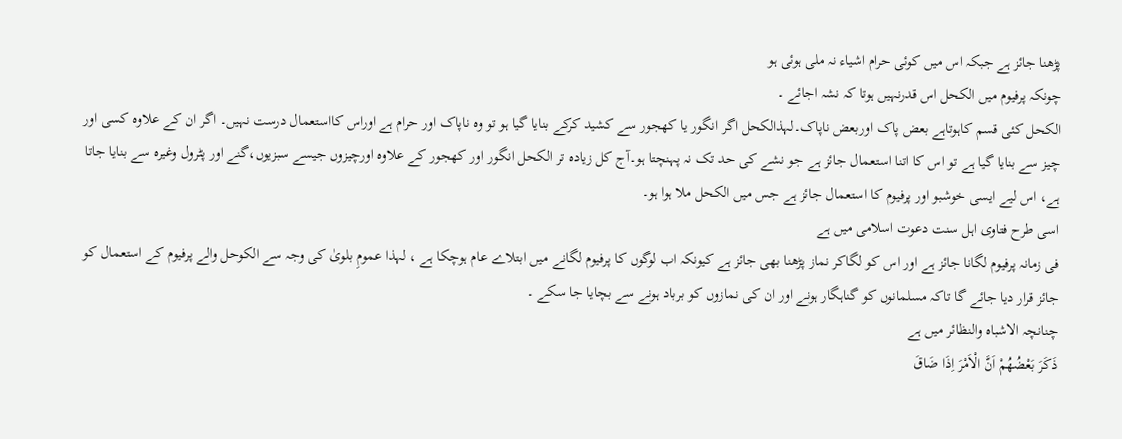پڑھنا جائز ہے جبکہ اس میں کوئی حرام اشیاء نہ ملی ہوئی ہو
چونکہ پرفیوم میں الکحل اس قدرنہیں ہوتا کہ نشہ اجائے ۔
الکحل کئی قسم کاہوتاہے بعض پاک اوربعض ناپاک۔لہذالکحل اگر انگور یا کھجور سے کشید کرکے بنایا گیا ہو تو وہ ناپاک اور حرام ہے اوراس کااستعمال درست نہیں۔ اگر ان کے علاوہ کسی اور چیز سے بنایا گیا ہے تو اس کا اتنا استعمال جائز ہے جو نشے کی حد تک نہ پہنچتا ہو۔آج کل زیادہ تر الکحل انگور اور کھجور کے علاوہ اورچیزوں جیسے سبزیوں،گنے اور پٹرول وغیرہ سے بنایا جاتا ہے، اس لیے ایسی خوشبو اور پرفیوم کا استعمال جائز ہے جس میں الکحل ملا ہوا ہو۔
اسی طرح فتاوی اہل سنت دعوت اسلامی میں ہے
فی زمانہ پرفیوم لگانا جائز ہے اور اس کو لگاکر نماز پڑھنا بھی جائز ہے کیونکہ اب لوگوں کا پرفیوم لگانے میں ابتلاے عام ہوچکا ہے ، لہذا عمومِ بلویٰ کی وجہ سے الکوحل والے پرفیوم کے استعمال کو جائز قرار دیا جائے گا تاکہ مسلمانوں کو گناہگار ہونے اور ان کی نمازوں کو برباد ہونے سے بچایا جا سکے ۔
چنانچہ الاشباہ والنظائر میں ہے
ذَکَرَ بَعْضُھُمْ اَنَّ الْاَمْرَ اِذَا ضَاقَ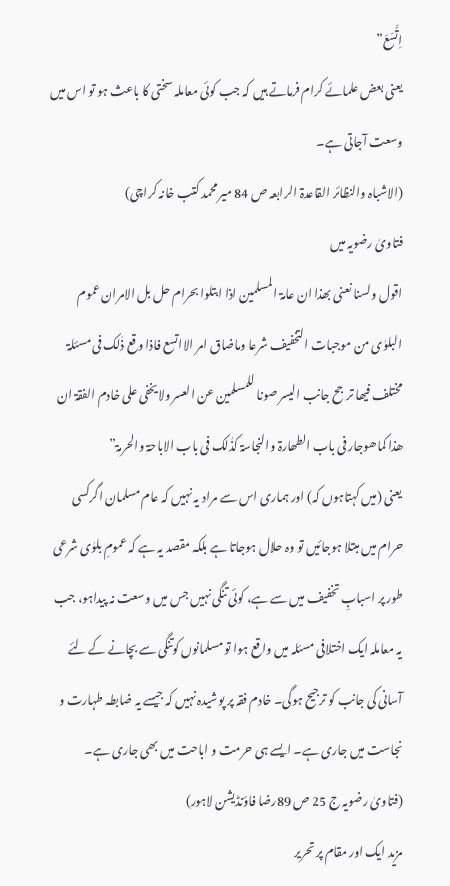اِتَّسَعَ”
یعنی بعض علمائے کرام فرماتے ہیں کہ جب کوئی معاملہ سختی کا باعث ہو تو اس میں وسعت آجاتی ہے۔
(الاشباہ والنظائر القاعدۃ الرابعہ ص 84 میر محمد کتب خانہ کراچی)
فتاویٰ رضویہ میں
اقول ولسنا نعنی بھذا ان عامۃ المسلمین اذا ابتلوا بحرام حل بل الامران عموم البلوٰی من موجبات التخفیف شرعا وماضاق امر الااتسع فاذا وقع ذٰلک فی مسئلۃ مختلف فیھا ترجح جانب الیسر صونا للمسلمین عن العسر ولایخفی علی خادم الفقۃ ان ھذا کماھوجار فی باب الطھارۃ والنجاسۃ کذٰلک فی باب الاباحۃ والحرمۃ”
یعنی (میں کہتاہوں کہ) اور ہماری اس سے مراد یہ نہیں کہ عام مسلمان اگرکسی حرام میں مبتلا ہوجائیں تو وہ حلال ہوجاتا ہے بلکہ مقصد یہ ہے کہ عمومِ بلوٰی شرعی طور پر اسبابِ تخفیف میں سے ہے، کوئی تنگی نہیں جس میں وسعت نہ پیداہو، جب یہ معاملہ ایک اختلافی مسئلہ میں واقع ہوا تو مسلمانوں کوتنگی سے بچانے کے لئے آسانی کی جانب کو ترجیح ہوگی۔ خادم فقہ پر پوشیدہ نہیں کہ جیسے یہ ضابطہ طہارت و نجاست میں جاری ہے۔ ایسے ہی حرمت و اباحت میں بھی جاری ہے۔
(فتاویٰ رضویہ ج 25 ص 89رضا فاؤنڈیشن لاہور)
مزید ایک اور مقام پر تحریر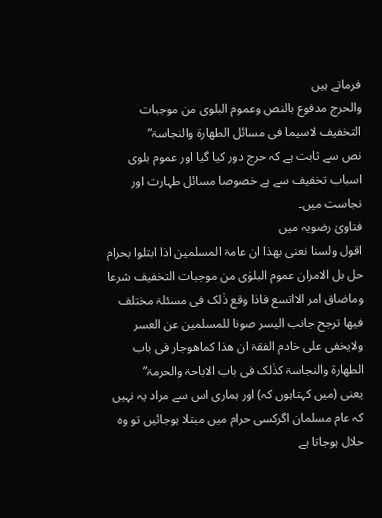فرماتے ہیں
والحرج مدفوع بالنص وعموم البلوی من موجبات التخفیف لاسیما فی مسائل الطھارۃ والنجاسۃ”
نص سے ثابت ہے کہ حرج دور کیا گیا اور عموم بلوی اسباب تخفیف سے ہے خصوصا مسائل طہارت اور نجاست میں۔
فتاویٰ رضویہ میں
اقول ولسنا نعنی بھذا ان عامۃ المسلمین اذا ابتلوا بحرام حل بل الامران عموم البلوٰی من موجبات التخفیف شرعا وماضاق امر الااتسع فاذا وقع ذٰلک فی مسئلۃ مختلف فیھا ترجح جانب الیسر صونا للمسلمین عن العسر ولایخفی علی خادم الفقۃ ان ھذا کماھوجار فی باب الطھارۃ والنجاسۃ کذٰلک فی باب الاباحۃ والحرمۃ”
یعنی (میں کہتاہوں کہ) اور ہماری اس سے مراد یہ نہیں کہ عام مسلمان اگرکسی حرام میں مبتلا ہوجائیں تو وہ حلال ہوجاتا ہے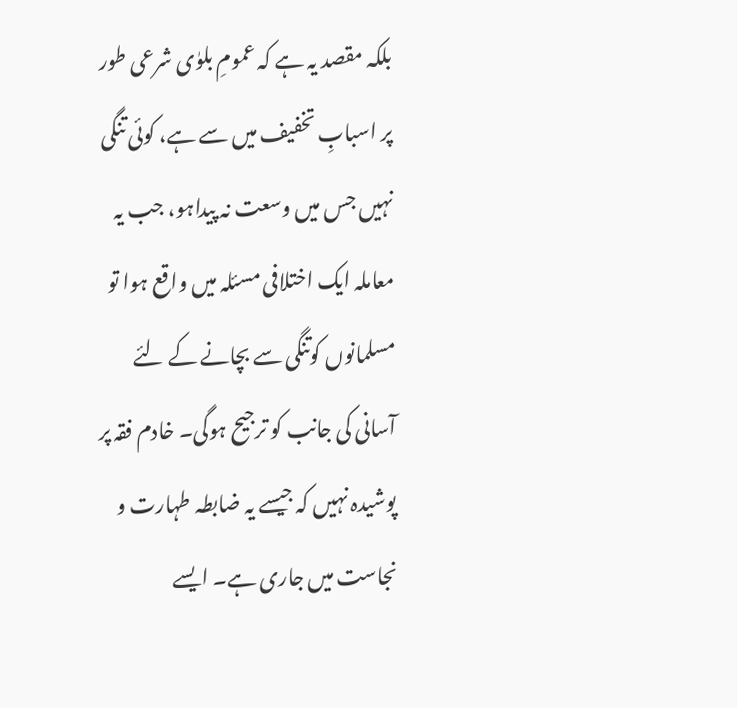بلکہ مقصد یہ ہے کہ عمومِ بلوٰی شرعی طور پر اسبابِ تخفیف میں سے ہے، کوئی تنگی نہیں جس میں وسعت نہ پیداہو، جب یہ معاملہ ایک اختلافی مسئلہ میں واقع ہوا تو مسلمانوں کوتنگی سے بچانے کے لئے آسانی کی جانب کو ترجیح ہوگی۔ خادم فقہ پر پوشیدہ نہیں کہ جیسے یہ ضابطہ طہارت و نجاست میں جاری ہے۔ ایسے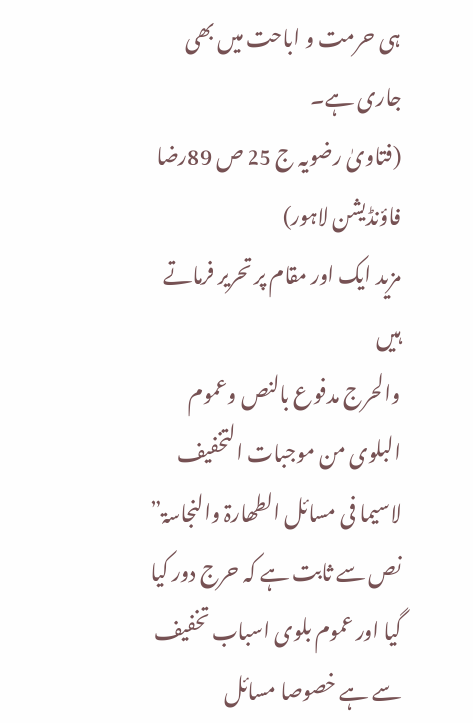ہی حرمت و اباحت میں بھی جاری ہے۔
(فتاویٰ رضویہ ج 25 ص 89رضا فاؤنڈیشن لاہور)
مزید ایک اور مقام پر تحریر فرماتے ہیں
والحرج مدفوع بالنص وعموم البلوی من موجبات التخفیف لاسیما فی مسائل الطھارۃ والنجاسۃ”
نص سے ثابت ہے کہ حرج دور کیا گیا اور عموم بلوی اسباب تخفیف سے ہے خصوصا مسائل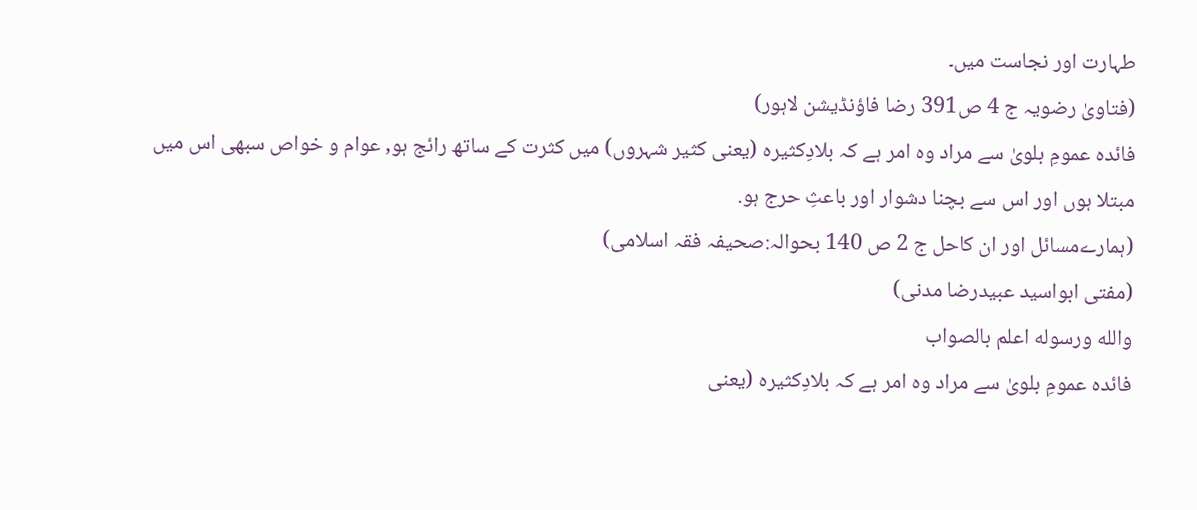طہارت اور نجاست میں۔
(فتاویٰ رضویہ ج 4 ص391 رضا فاؤنڈیشن لاہور)
فائدہ عمومِ بلویٰ سے مراد وہ امر ہے کہ بلادِکثیرہ (یعنی کثیر شہروں) میں کثرت کے ساتھ رائج ہو, عوام و خواص سبھی اس میں مبتلا ہوں اور اس سے بچنا دشوار اور باعثِ حرج ہو.
(ہمارےمسائل اور ان کاحل ج 2 ص 140 بحوالہ:صحیفہ فقہ اسلامی)
(مفتی ابواسید عبیدرضا مدنی)
والله ورسوله اعلم بالصواب
فائدہ عمومِ بلویٰ سے مراد وہ امر ہے کہ بلادِکثیرہ (یعنی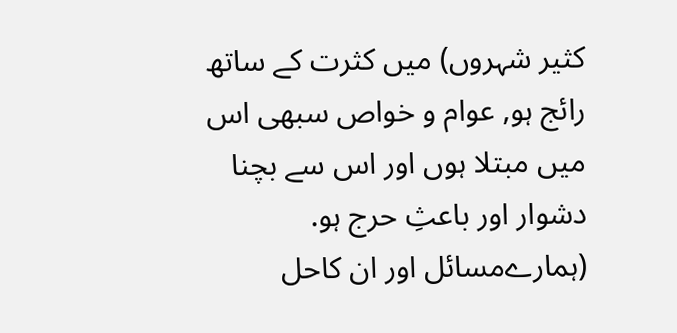کثیر شہروں) میں کثرت کے ساتھ رائج ہو, عوام و خواص سبھی اس میں مبتلا ہوں اور اس سے بچنا دشوار اور باعثِ حرج ہو.
(ہمارےمسائل اور ان کاحل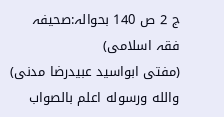ج 2 ص 140 بحوالہ:صحیفہ فقہ اسلامی)
(مفتی ابواسید عبیدرضا مدنی)
والله ورسوله اعلم بالصواب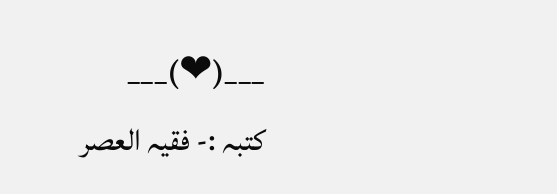___(❤)___
کتبہ :- فقیہ العصر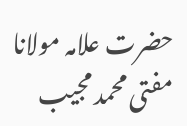حضرت علامہ مولانا مفتی محمد مجيب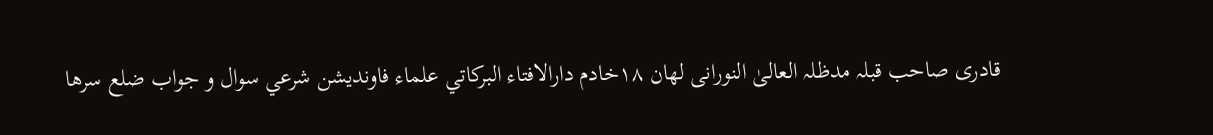قادری صاحب قبلہ مدظلہ العالیٰ النورانی لهان ١٨خادم دارالافتاء البركاتي علماء فاونديشن شرعي سوال و جواب ضلع سرها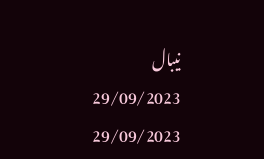نيبال
29/09/2023
29/09/2023